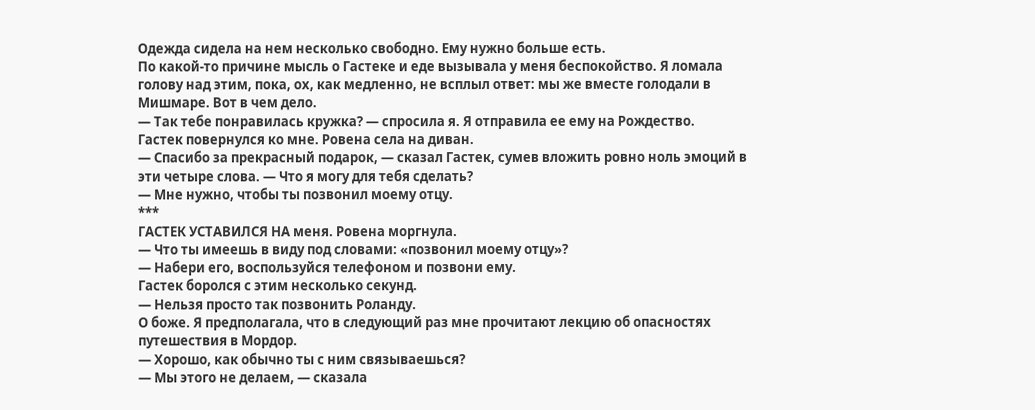Одежда сидела на нем несколько свободно. Ему нужно больше есть.
По какой-то причине мысль о Гастеке и еде вызывала у меня беспокойство. Я ломала голову над этим, пока, ох, как медленно, не всплыл ответ: мы же вместе голодали в Мишмаре. Вот в чем дело.
— Так тебе понравилась кружка? — спросила я. Я отправила ее ему на Рождество.
Гастек повернулся ко мне. Ровена села на диван.
— Спасибо за прекрасный подарок, — сказал Гастек, сумев вложить ровно ноль эмоций в эти четыре слова. — Что я могу для тебя сделать?
— Мне нужно, чтобы ты позвонил моему отцу.
***
ГАСТЕК УСТАВИЛСЯ НА меня. Ровена моргнула.
— Что ты имеешь в виду под словами: «позвонил моему отцу»?
— Набери его, воспользуйся телефоном и позвони ему.
Гастек боролся с этим несколько секунд.
— Нельзя просто так позвонить Роланду.
О боже. Я предполагала, что в следующий раз мне прочитают лекцию об опасностях путешествия в Мордор.
— Хорошо, как обычно ты с ним связываешься?
— Мы этого не делаем, — сказала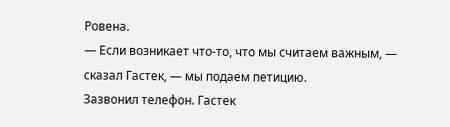Ровена.
— Если возникает что-то, что мы считаем важным, — сказал Гастек, — мы подаем петицию.
Зазвонил телефон. Гастек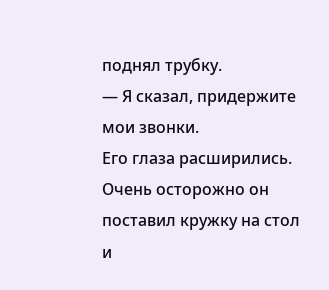поднял трубку.
— Я сказал, придержите мои звонки.
Его глаза расширились. Очень осторожно он поставил кружку на стол и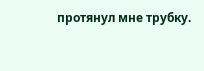протянул мне трубку.